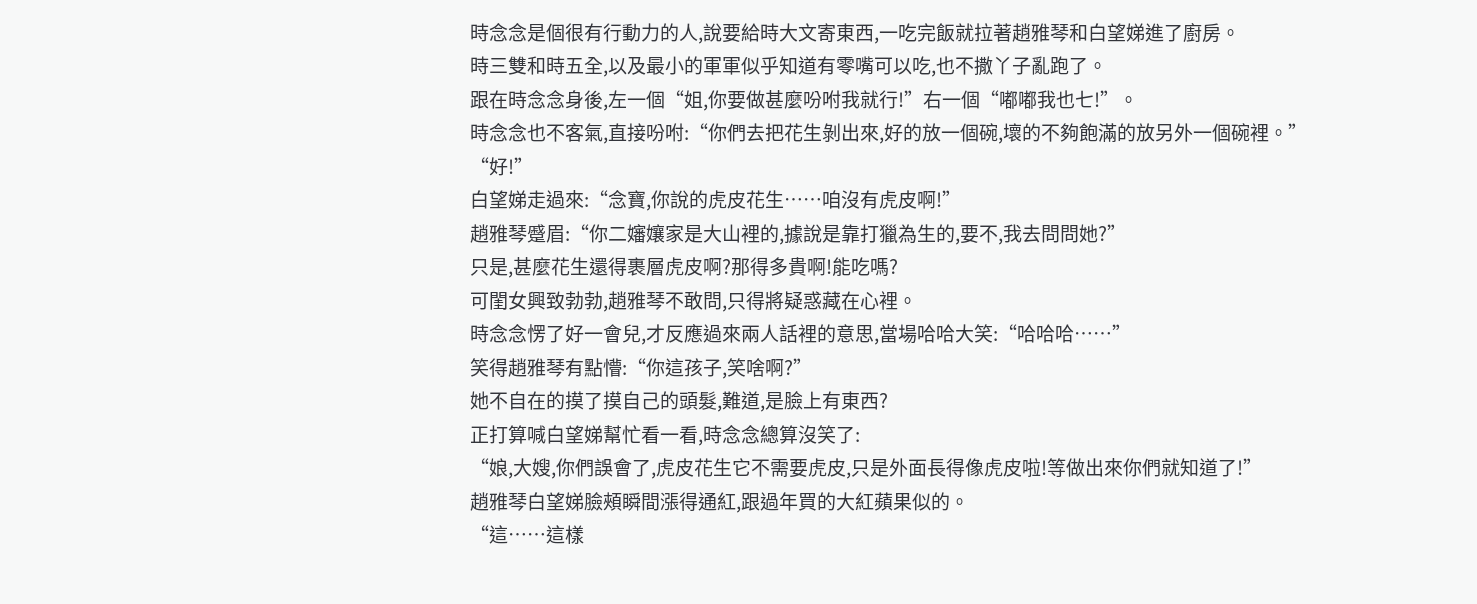時念念是個很有行動力的人,說要給時大文寄東西,一吃完飯就拉著趙雅琴和白望娣進了廚房。
時三雙和時五全,以及最小的軍軍似乎知道有零嘴可以吃,也不撒丫子亂跑了。
跟在時念念身後,左一個“姐,你要做甚麼吩咐我就行!”右一個“嘟嘟我也七!”。
時念念也不客氣,直接吩咐:“你們去把花生剝出來,好的放一個碗,壞的不夠飽滿的放另外一個碗裡。”
“好!”
白望娣走過來:“念寶,你說的虎皮花生……咱沒有虎皮啊!”
趙雅琴蹙眉:“你二嬸孃家是大山裡的,據說是靠打獵為生的,要不,我去問問她?”
只是,甚麼花生還得裹層虎皮啊?那得多貴啊!能吃嗎?
可閨女興致勃勃,趙雅琴不敢問,只得將疑惑藏在心裡。
時念念愣了好一會兒,才反應過來兩人話裡的意思,當場哈哈大笑:“哈哈哈……”
笑得趙雅琴有點懵:“你這孩子,笑啥啊?”
她不自在的摸了摸自己的頭髮,難道,是臉上有東西?
正打算喊白望娣幫忙看一看,時念念總算沒笑了:
“娘,大嫂,你們誤會了,虎皮花生它不需要虎皮,只是外面長得像虎皮啦!等做出來你們就知道了!”
趙雅琴白望娣臉頰瞬間漲得通紅,跟過年買的大紅蘋果似的。
“這……這樣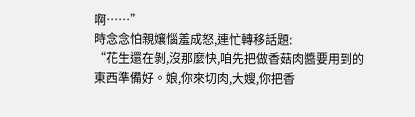啊……”
時念念怕親孃惱羞成怒,連忙轉移話題:
“花生還在剝,沒那麼快,咱先把做香菇肉醬要用到的東西準備好。娘,你來切肉,大嫂,你把香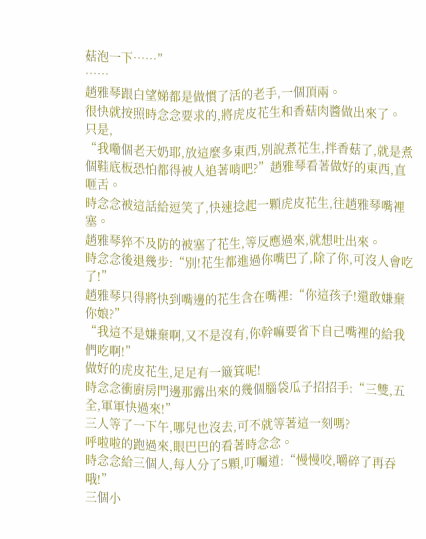菇泡一下……”
……
趙雅琴跟白望娣都是做慣了活的老手,一個頂兩。
很快就按照時念念要求的,將虎皮花生和香菇肉醬做出來了。
只是,
“我嘞個老天奶耶,放這麼多東西,別說煮花生,拌香菇了,就是煮個鞋底板恐怕都得被人追著啃吧?”趙雅琴看著做好的東西,直咂舌。
時念念被這話給逗笑了,快速捻起一顆虎皮花生,往趙雅琴嘴裡塞。
趙雅琴猝不及防的被塞了花生,等反應過來,就想吐出來。
時念念後退幾步:“別!花生都進過你嘴巴了,除了你,可沒人會吃了!”
趙雅琴只得將快到嘴邊的花生含在嘴裡:“你這孩子!還敢嫌棄你娘?”
“我這不是嫌棄啊,又不是沒有,你幹嘛要省下自己嘴裡的給我們吃啊!”
做好的虎皮花生,足足有一簸箕呢!
時念念衝廚房門邊那露出來的幾個腦袋瓜子招招手:“三雙,五全,軍軍快過來!”
三人等了一下午,哪兒也沒去,可不就等著這一刻嗎?
呼啦啦的跑過來,眼巴巴的看著時念念。
時念念給三個人,每人分了5顆,叮囑道:“慢慢咬,嚼碎了再吞哦!”
三個小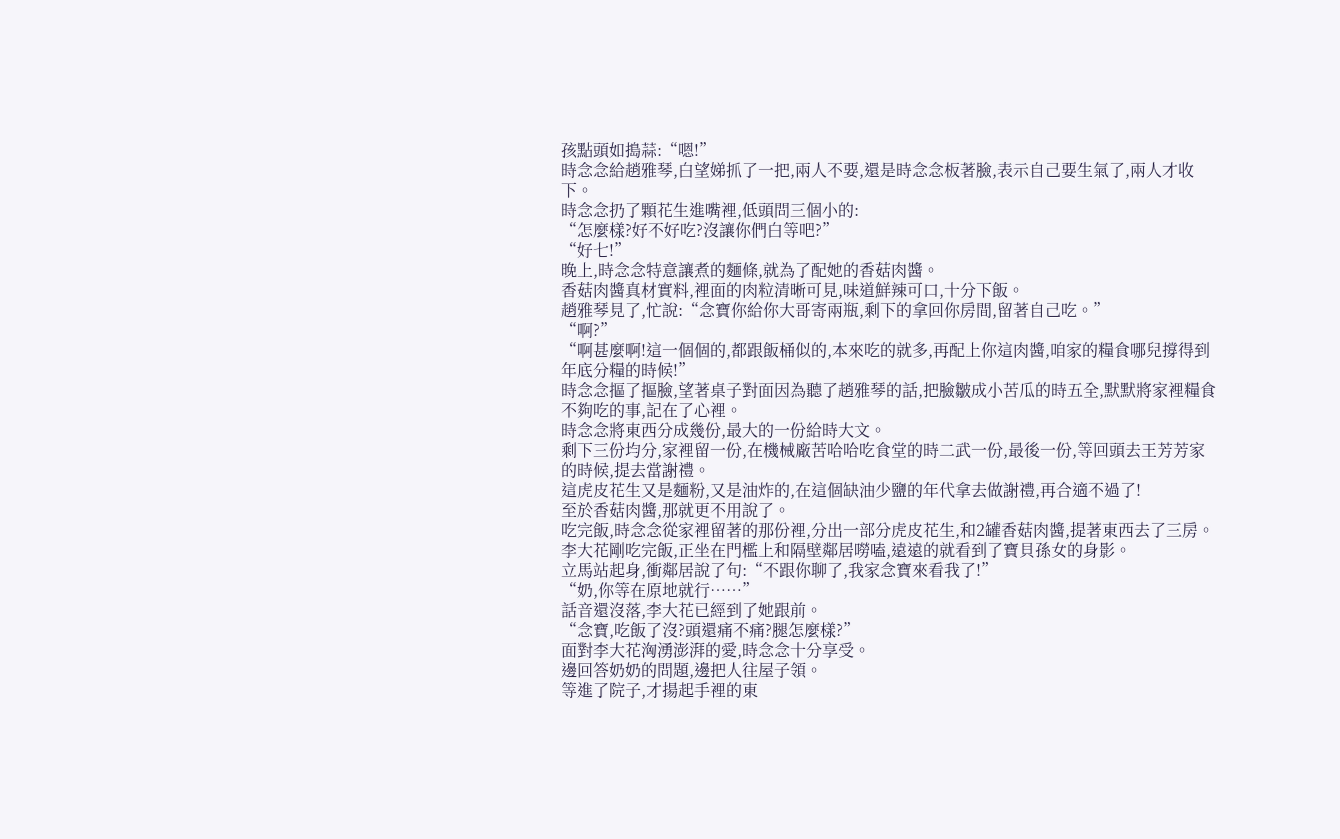孩點頭如搗蒜:“嗯!”
時念念給趙雅琴,白望娣抓了一把,兩人不要,還是時念念板著臉,表示自己要生氣了,兩人才收下。
時念念扔了顆花生進嘴裡,低頭問三個小的:
“怎麼樣?好不好吃?沒讓你們白等吧?”
“好七!”
晚上,時念念特意讓煮的麵條,就為了配她的香菇肉醬。
香菇肉醬真材實料,裡面的肉粒清晰可見,味道鮮辣可口,十分下飯。
趙雅琴見了,忙說:“念寶你給你大哥寄兩瓶,剩下的拿回你房間,留著自己吃。”
“啊?”
“啊甚麼啊!這一個個的,都跟飯桶似的,本來吃的就多,再配上你這肉醬,咱家的糧食哪兒撐得到年底分糧的時候!”
時念念摳了摳臉,望著桌子對面因為聽了趙雅琴的話,把臉皺成小苦瓜的時五全,默默將家裡糧食不夠吃的事,記在了心裡。
時念念將東西分成幾份,最大的一份給時大文。
剩下三份均分,家裡留一份,在機械廠苦哈哈吃食堂的時二武一份,最後一份,等回頭去王芳芳家的時候,提去當謝禮。
這虎皮花生又是麵粉,又是油炸的,在這個缺油少鹽的年代拿去做謝禮,再合適不過了!
至於香菇肉醬,那就更不用說了。
吃完飯,時念念從家裡留著的那份裡,分出一部分虎皮花生,和2罐香菇肉醬,提著東西去了三房。
李大花剛吃完飯,正坐在門檻上和隔壁鄰居嘮嗑,遠遠的就看到了寶貝孫女的身影。
立馬站起身,衝鄰居說了句:“不跟你聊了,我家念寶來看我了!”
“奶,你等在原地就行……”
話音還沒落,李大花已經到了她跟前。
“念寶,吃飯了沒?頭還痛不痛?腿怎麼樣?”
面對李大花洶湧澎湃的愛,時念念十分享受。
邊回答奶奶的問題,邊把人往屋子領。
等進了院子,才揚起手裡的東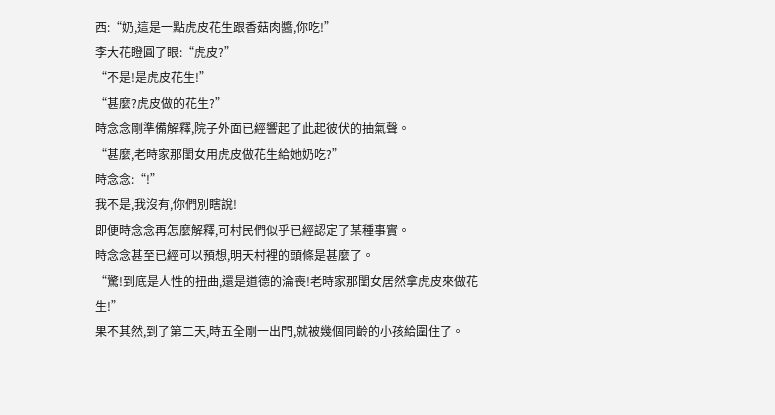西:“奶,這是一點虎皮花生跟香菇肉醬,你吃!”
李大花瞪圓了眼:“虎皮?”
“不是!是虎皮花生!”
“甚麼?虎皮做的花生?”
時念念剛準備解釋,院子外面已經響起了此起彼伏的抽氣聲。
“甚麼,老時家那閨女用虎皮做花生給她奶吃?”
時念念:“!”
我不是,我沒有,你們別瞎說!
即便時念念再怎麼解釋,可村民們似乎已經認定了某種事實。
時念念甚至已經可以預想,明天村裡的頭條是甚麼了。
“驚!到底是人性的扭曲,還是道德的淪喪!老時家那閨女居然拿虎皮來做花生!”
果不其然,到了第二天,時五全剛一出門,就被幾個同齡的小孩給圍住了。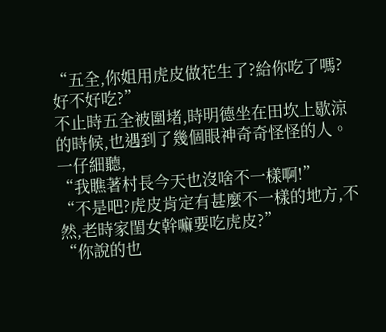“五全,你姐用虎皮做花生了?給你吃了嗎?好不好吃?”
不止時五全被圍堵,時明德坐在田坎上歇涼的時候,也遇到了幾個眼神奇奇怪怪的人。
一仔細聽,
“我瞧著村長今天也沒啥不一樣啊!”
“不是吧?虎皮肯定有甚麼不一樣的地方,不然,老時家閨女幹嘛要吃虎皮?”
“你說的也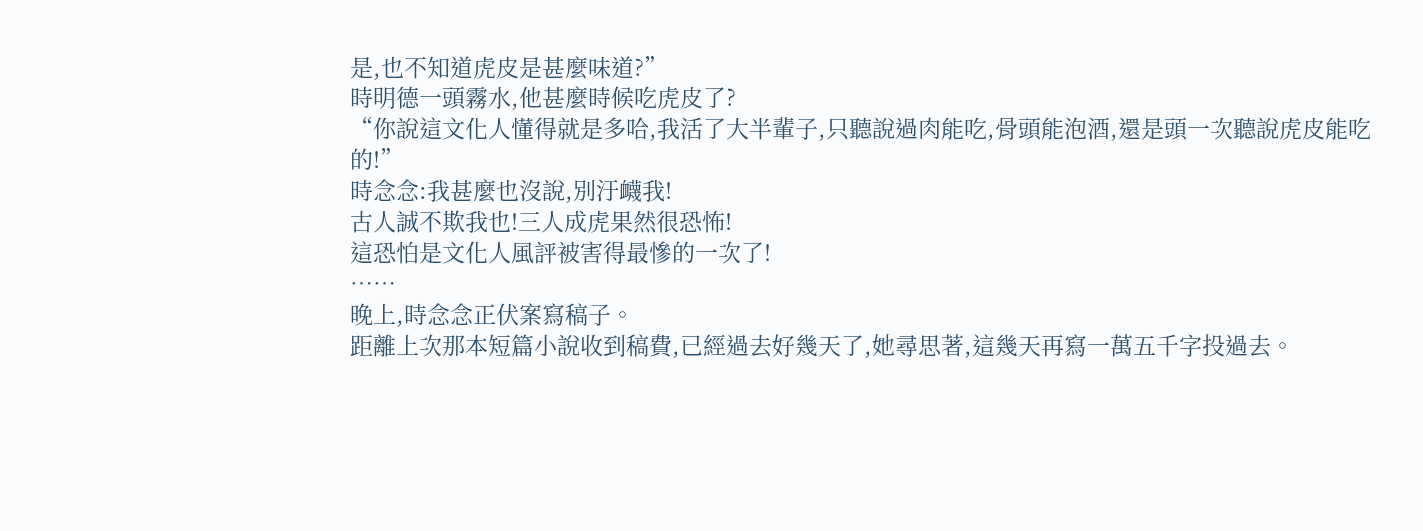是,也不知道虎皮是甚麼味道?”
時明德一頭霧水,他甚麼時候吃虎皮了?
“你說這文化人懂得就是多哈,我活了大半輩子,只聽說過肉能吃,骨頭能泡酒,還是頭一次聽說虎皮能吃的!”
時念念:我甚麼也沒說,別汙衊我!
古人誠不欺我也!三人成虎果然很恐怖!
這恐怕是文化人風評被害得最慘的一次了!
……
晚上,時念念正伏案寫稿子。
距離上次那本短篇小說收到稿費,已經過去好幾天了,她尋思著,這幾天再寫一萬五千字投過去。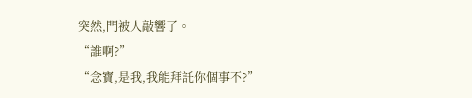突然,門被人敲響了。
“誰啊?”
“念寶,是我,我能拜託你個事不?”